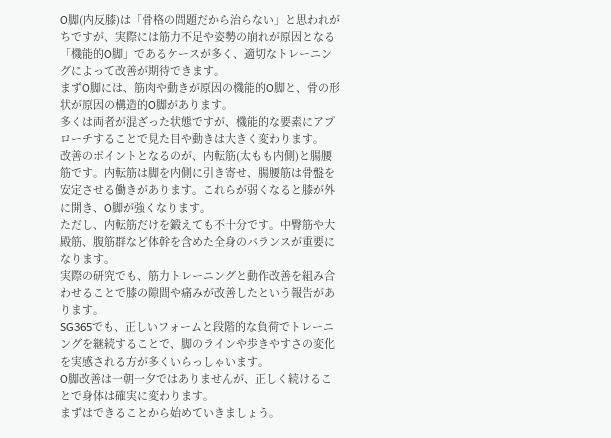O脚(内反膝)は「骨格の問題だから治らない」と思われがちですが、実際には筋力不足や姿勢の崩れが原因となる「機能的O脚」であるケースが多く、適切なトレーニングによって改善が期待できます。
まずO脚には、筋肉や動きが原因の機能的O脚と、骨の形状が原因の構造的O脚があります。
多くは両者が混ざった状態ですが、機能的な要素にアプローチすることで見た目や動きは大きく変わります。
改善のポイントとなるのが、内転筋(太もも内側)と腸腰筋です。内転筋は脚を内側に引き寄せ、腸腰筋は骨盤を安定させる働きがあります。これらが弱くなると膝が外に開き、O脚が強くなります。
ただし、内転筋だけを鍛えても不十分です。中臀筋や大殿筋、腹筋群など体幹を含めた全身のバランスが重要になります。
実際の研究でも、筋力トレーニングと動作改善を組み合わせることで膝の隙間や痛みが改善したという報告があります。
SG365でも、正しいフォームと段階的な負荷でトレーニングを継続することで、脚のラインや歩きやすさの変化を実感される方が多くいらっしゃいます。
O脚改善は一朝一夕ではありませんが、正しく続けることで身体は確実に変わります。
まずはできることから始めていきましょう。